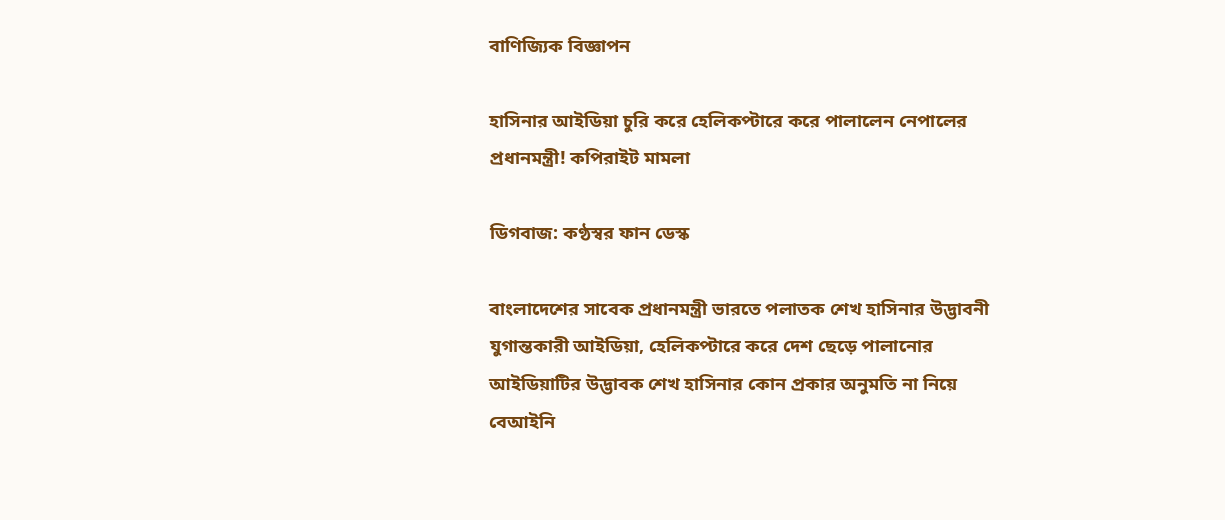বাণিজ্যিক বিজ্ঞাপন

হাসিনার আইডিয়া চুরি করে হেলিকপ্টারে করে পালালেন নেপালের প্রধানমন্ত্রী! কপিরাইট মামলা

ডিগবাজ: কণ্ঠস্বর ফান ডেস্ক

বাংলাদেশের সাবেক প্রধানমন্ত্রী ভারতে পলাতক শেখ হাসিনার উদ্ভাবনী যুগান্তকারী আইডিয়া, হেলিকপ্টারে করে দেশ ছেড়ে পালানোর আইডিয়াটির উদ্ভাবক শেখ হাসিনার কোন প্রকার অনুমতি না নিয়ে বেআইনি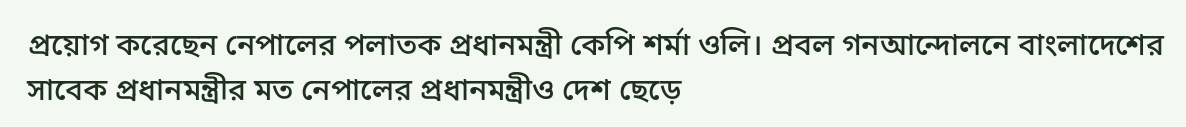প্রয়োগ করেছেন নেপালের পলাতক প্রধানমন্ত্রী কেপি শর্মা ওলি। প্রবল গনআন্দোলনে বাংলাদেশের সাবেক প্রধানমন্ত্রীর মত নেপালের প্রধানমন্ত্রীও দেশ ছেড়ে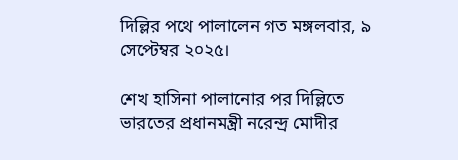দিল্লির পথে পালালেন গত মঙ্গলবার, ৯ সেপ্টেম্বর ২০২৫।

শেখ হাসিনা পালানোর পর দিল্লিতে ভারতের প্রধানমন্ত্রী নরেন্দ্র মোদীর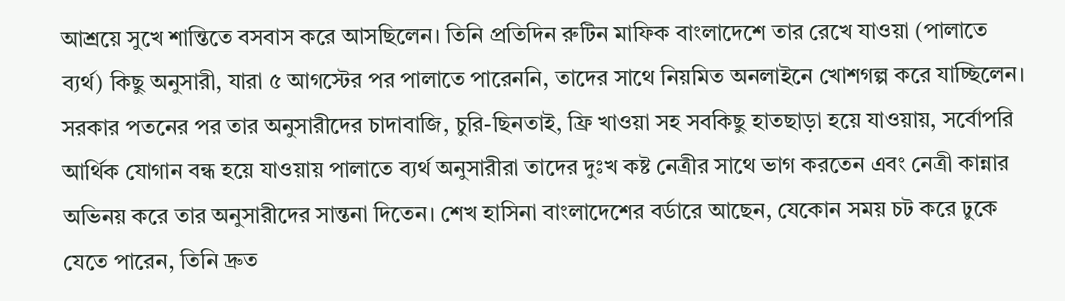আশ্রয়ে সুখে শান্তিতে বসবাস করে আসছিলেন। তিনি প্রতিদিন রুটিন মাফিক বাংলাদেশে তার রেখে যাওয়া (পালাতে ব্যর্থ) কিছু অনুসারী, যারা ৫ আগস্টের পর পালাতে পারেননি, তাদের সাথে নিয়মিত অনলাইনে খোশগল্প করে যাচ্ছিলেন। সরকার পতনের পর তার অনুসারীদের চাদাবাজি, চুরি-ছিনতাই, ফ্রি খাওয়া সহ সবকিছু হাতছাড়া হয়ে যাওয়ায়, সর্বোপরি আর্থিক যোগান বন্ধ হয়ে যাওয়ায় পালাতে ব্যর্থ অনুসারীরা তাদের দুঃখ কষ্ট নেত্রীর সাথে ভাগ করতেন এবং নেত্রী কান্নার অভিনয় করে তার অনুসারীদের সান্তনা দিতেন। শেখ হাসিনা বাংলাদেশের বর্ডারে আছেন, যেকোন সময় চট করে ঢুকে যেতে পারেন, তিনি দ্রুত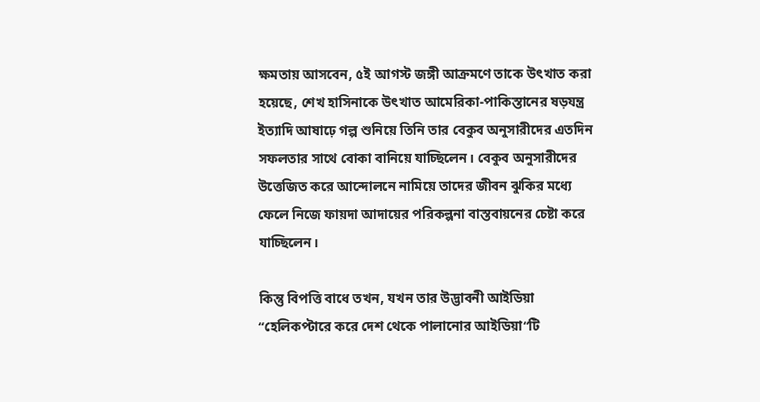ক্ষমতায় আসবেন, ৫ই আগস্ট জঙ্গী আক্রমণে তাকে উৎখাত করা হয়েছে, শেখ হাসিনাকে উৎখাত আমেরিকা-পাকিস্তানের ষড়যন্ত্র ইত্যাদি আষাঢ়ে গল্প শুনিয়ে তিনি তার বেকুব অনুসারীদের এতদিন সফলতার সাথে বোকা বানিয়ে যাচ্ছিলেন। বেকুব অনুসারীদের উত্তেজিত করে আন্দোলনে নামিয়ে তাদের জীবন ঝুকির মধ্যে ফেলে নিজে ফায়দা আদায়ের পরিকল্পনা বাস্তবায়নের চেষ্টা করে যাচ্ছিলেন।

কিন্তু বিপত্তি বাধে তখন, যখন তার উদ্ভাবনী আইডিয়া “হেলিকপ্টারে করে দেশ থেকে পালানোর আইডিয়া“টি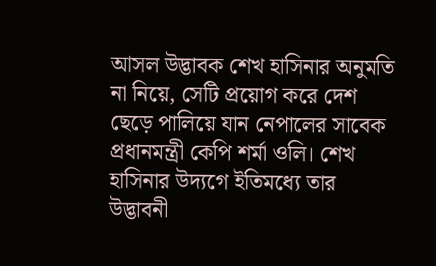আসল উদ্ভাবক শেখ হাসিনার অনুমতি না নিয়ে, সেটি প্রয়োগ করে দেশ ছেড়ে পালিয়ে যান নেপালের সাবেক প্রধানমন্ত্রী কেপি শর্মা ওলি। শেখ হাসিনার উদ্যগে ইতিমধ্যে তার উদ্ভাবনী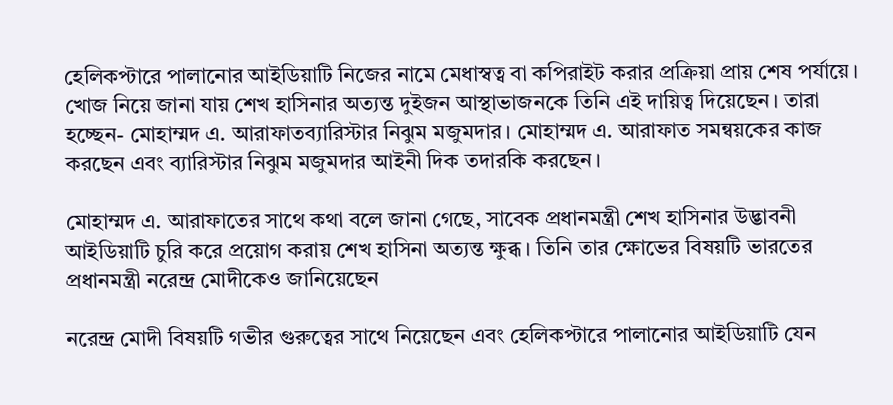হেলিকপ্টারে পালানোর আইডিয়াটি নিজের নামে মেধাস্বত্ব বা কপিরাইট করার প্রক্রিয়া প্রায় শেষ পর্যায়ে। খোজ নিয়ে জানা যায় শেখ হাসিনার অত্যন্ত দুইজন আস্থাভাজনকে তিনি এই দায়িত্ব দিয়েছেন। তারা হচ্ছেন- মোহাম্মদ এ. আরাফাতব্যারিস্টার নিঝুম মজুমদার। মোহাম্মদ এ. আরাফাত সমন্বয়কের কাজ করছেন এবং ব্যারিস্টার নিঝুম মজুমদার আইনী দিক তদারকি করছেন।

মোহাম্মদ এ. আরাফাতের সাথে কথা বলে জানা গেছে, সাবেক প্রধানমন্ত্রী শেখ হাসিনার উদ্ভাবনী আইডিয়াটি চুরি করে প্রয়োগ করায় শেখ হাসিনা অত্যন্ত ক্ষুব্ধ। তিনি তার ক্ষোভের বিষয়টি ভারতের প্রধানমন্ত্রী নরেন্দ্র মোদীকেও জানিয়েছেন

নরেন্দ্র মোদী বিষয়টি গভীর গুরুত্বের সাথে নিয়েছেন এবং হেলিকপ্টারে পালানোর আইডিয়াটি যেন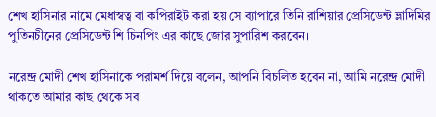শেখ হাসিনার নামে মেধাস্বত্ব বা কপিরাইট করা হয় সে ব্যাপারে তিনি রাশিয়ার প্রেসিডেন্ট ভ্লাদিমির পুতিনচীনের প্রেসিডেন্ট শি চিনপিং এর কাছে জোর সুপারিশ করবেন।

নরেন্দ্র মোদী শেখ হাসিনাকে পরামর্শ দিয়ে বলেন, আপনি বিচলিত হবেন না, আমি নরেন্দ্র মোদী থাকতে আমার কাছ থেকে সব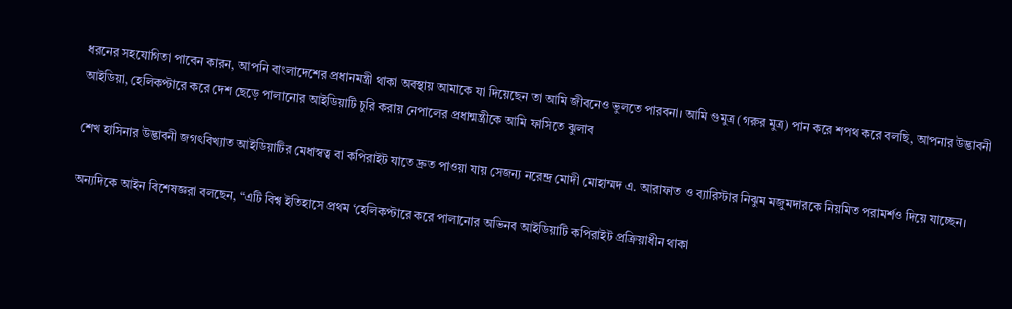ধরনের সহযোগিতা পাবেন কারন, আপনি বাংলাদেশের প্রধানমন্ত্রী থাকা অবস্থায় আমাকে যা দিয়েছেন তা আমি জীবনেও ভুলতে পারবনা। আমি গুমুত্র (গরুর মুত্র) পান করে শপথ করে বলছি, আপনার উদ্ভাবনী আইডিয়া, হেলিকপ্টারে করে দেশ ছেড়ে পালানোর আইডিয়াটি চুরি করায় নেপালের প্রধান্মন্ত্রীকে আমি ফাসিতে ঝুলাব

শেখ হাসিনার উদ্ভাবনী জগৎবিখ্যাত আইডিয়াটির মেধাস্বত্ব বা কপিরাইট যাতে দ্রুত পাওয়া যায় সেজন্য নরেন্দ্র মোদী মোহাম্মদ এ. আরাফাত ও ব্যারিস্টার নিঝুম মজুমদারকে নিয়মিত পরামর্শও দিয়ে যাচ্ছেন।

অন্যদিকে আইন বিশেষজ্ঞরা বলছেন, “এটি বিশ্ব ইতিহাসে প্রথম ‘হেলিকপ্টারে করে পালানোর অভিনব আইডিয়াটি কপিরাইট প্রক্রিয়াধীন থাকা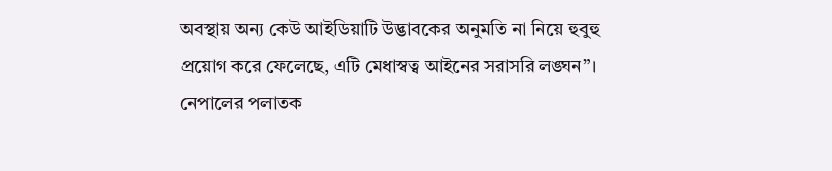অবস্থায় অন্য কেউ আইডিয়াটি উদ্ভাবকের অনুমতি না নিয়ে হুবুহু প্রয়োগ করে ফেলেছে, এটি মেধাস্বত্ব আইনের সরাসরি লঙ্ঘন”। নেপালের পলাতক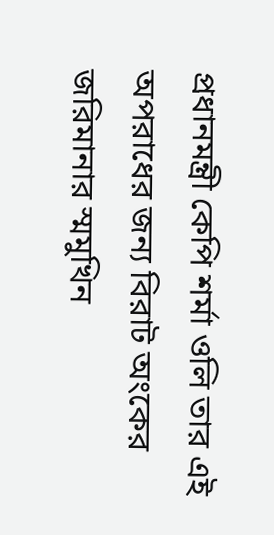প্রধানমন্ত্রী কেপি শর্মা ওলি তার এই অপরাধের জন্য বিরাট অংকের জরিমানার স্মমুখিন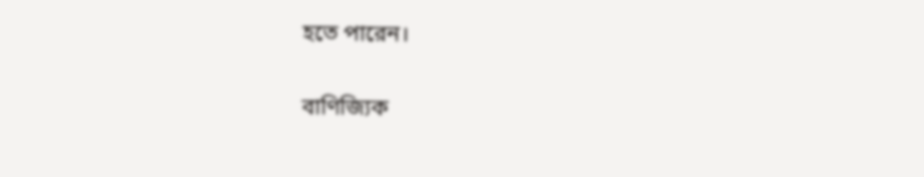হতে পারেন।

বাণিজ্যিক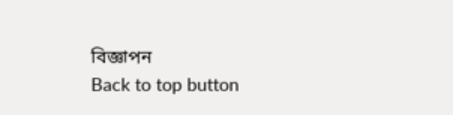বিজ্ঞাপন
Back to top button